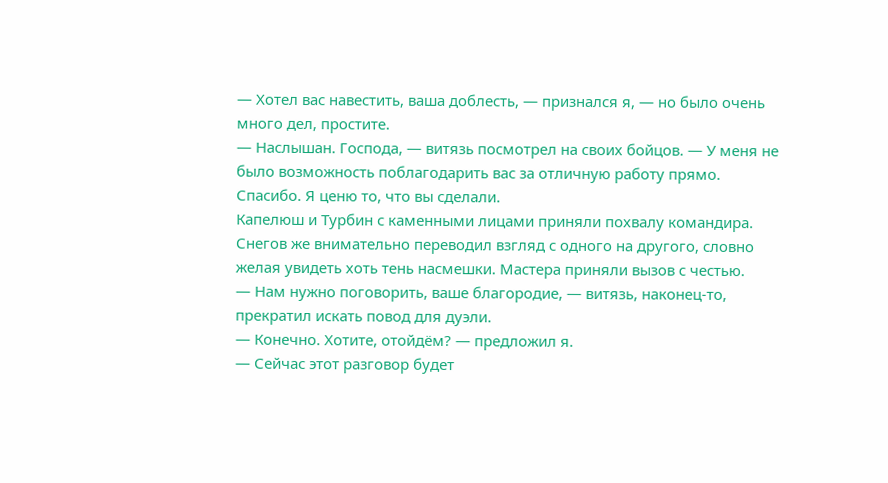— Хотел вас навестить, ваша доблесть, — признался я, — но было очень много дел, простите.
— Наслышан. Господа, — витязь посмотрел на своих бойцов. — У меня не было возможность поблагодарить вас за отличную работу прямо. Спасибо. Я ценю то, что вы сделали.
Капелюш и Турбин с каменными лицами приняли похвалу командира. Снегов же внимательно переводил взгляд с одного на другого, словно желая увидеть хоть тень насмешки. Мастера приняли вызов с честью.
— Нам нужно поговорить, ваше благородие, — витязь, наконец-то, прекратил искать повод для дуэли.
— Конечно. Хотите, отойдём? — предложил я.
— Сейчас этот разговор будет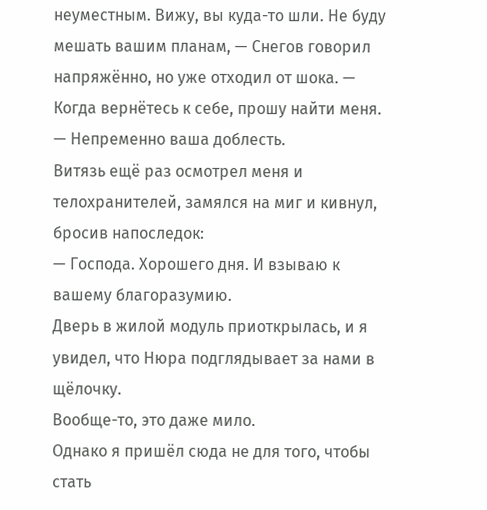неуместным. Вижу, вы куда-то шли. Не буду мешать вашим планам, — Снегов говорил напряжённо, но уже отходил от шока. — Когда вернётесь к себе, прошу найти меня.
— Непременно ваша доблесть.
Витязь ещё раз осмотрел меня и телохранителей, замялся на миг и кивнул, бросив напоследок:
— Господа. Хорошего дня. И взываю к вашему благоразумию.
Дверь в жилой модуль приоткрылась, и я увидел, что Нюра подглядывает за нами в щёлочку.
Вообще-то, это даже мило.
Однако я пришёл сюда не для того, чтобы стать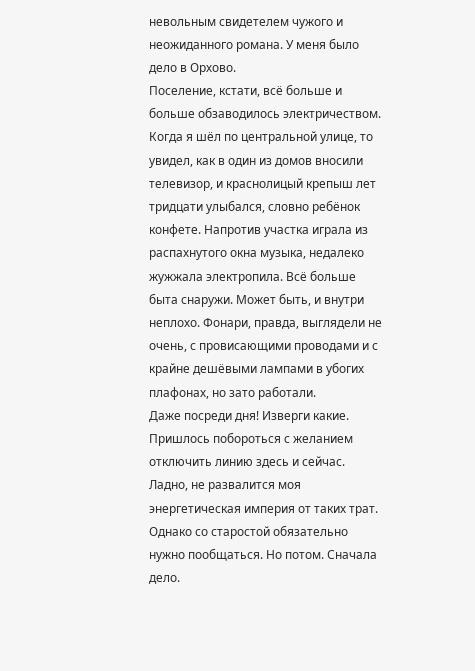невольным свидетелем чужого и неожиданного романа. У меня было дело в Орхово.
Поселение, кстати, всё больше и больше обзаводилось электричеством. Когда я шёл по центральной улице, то увидел, как в один из домов вносили телевизор, и краснолицый крепыш лет тридцати улыбался, словно ребёнок конфете. Напротив участка играла из распахнутого окна музыка, недалеко жужжала электропила. Всё больше быта снаружи. Может быть, и внутри неплохо. Фонари, правда, выглядели не очень, с провисающими проводами и с крайне дешёвыми лампами в убогих плафонах, но зато работали.
Даже посреди дня! Изверги какие. Пришлось побороться с желанием отключить линию здесь и сейчас. Ладно, не развалится моя энергетическая империя от таких трат. Однако со старостой обязательно нужно пообщаться. Но потом. Сначала дело.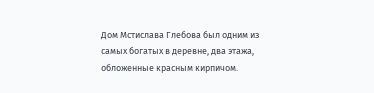Дом Мстислава Глебова был одним из самых богатых в деревне, два этажа, обложенные красным кирпичом.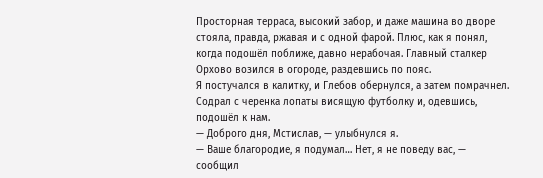Просторная терраса, высокий забор, и даже машина во дворе стояла, правда, ржавая и с одной фарой. Плюс, как я понял, когда подошёл поближе, давно нерабочая. Главный сталкер Орхово возился в огороде, раздевшись по пояс.
Я постучался в калитку, и Глебов обернулся, а затем помрачнел. Содрал с черенка лопаты висящую футболку и, одевшись, подошёл к нам.
— Доброго дня, Мстислав, — улыбнулся я.
— Ваше благородие, я подумал… Нет, я не поведу вас, — сообщил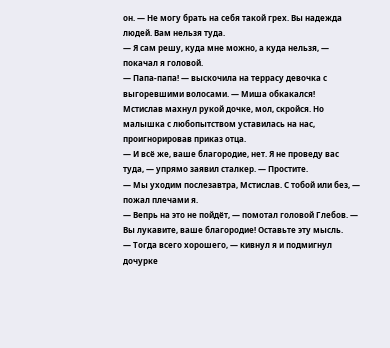он. — Не могу брать на себя такой грех. Вы надежда людей. Вам нельзя туда.
— Я сам решу, куда мне можно, а куда нельзя, — покачал я головой.
— Папа-папа! — выскочила на террасу девочка с выгоревшими волосами. — Миша обкакался!
Мстислав махнул рукой дочке, мол, скройся. Но малышка с любопытством уставилась на нас, проигнорировав приказ отца.
— И всё же, ваше благородие, нет. Я не проведу вас туда, — упрямо заявил сталкер. — Простите.
— Мы уходим послезавтра, Мстислав. С тобой или без, — пожал плечами я.
— Вепрь на это не пойдёт, — помотал головой Глебов. — Вы лукавите, ваше благородие! Оставьте эту мысль.
— Тогда всего хорошего, — кивнул я и подмигнул дочурке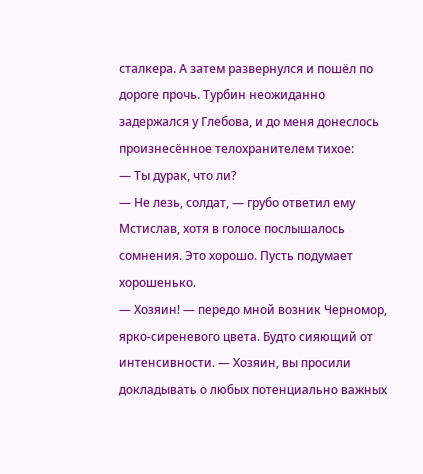сталкера. А затем развернулся и пошёл по дороге прочь. Турбин неожиданно задержался у Глебова, и до меня донеслось произнесённое телохранителем тихое:
— Ты дурак, что ли?
— Не лезь, солдат, — грубо ответил ему Мстислав, хотя в голосе послышалось сомнения. Это хорошо. Пусть подумает хорошенько.
— Хозяин! — передо мной возник Черномор, ярко-сиреневого цвета. Будто сияющий от интенсивности. — Хозяин, вы просили докладывать о любых потенциально важных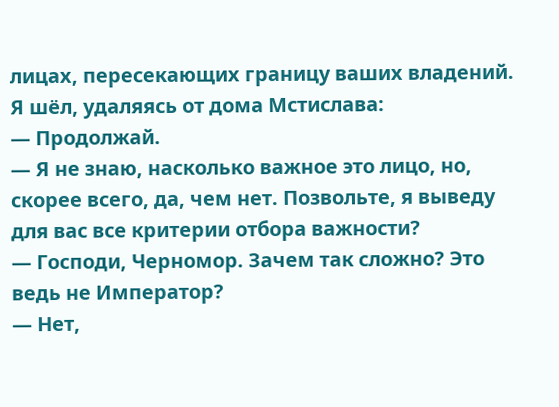лицах, пересекающих границу ваших владений.
Я шёл, удаляясь от дома Мстислава:
— Продолжай.
— Я не знаю, насколько важное это лицо, но, скорее всего, да, чем нет. Позвольте, я выведу для вас все критерии отбора важности?
— Господи, Черномор. Зачем так сложно? Это ведь не Император?
— Нет,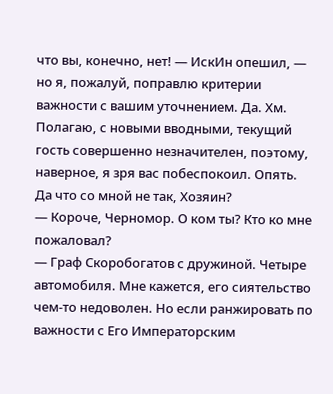что вы, конечно, нет! — ИскИн опешил, — но я, пожалуй, поправлю критерии важности с вашим уточнением. Да. Хм. Полагаю, с новыми вводными, текущий гость совершенно незначителен, поэтому, наверное, я зря вас побеспокоил. Опять. Да что со мной не так, Хозяин?
— Короче, Черномор. О ком ты? Кто ко мне пожаловал?
— Граф Скоробогатов с дружиной. Четыре автомобиля. Мне кажется, его сиятельство чем-то недоволен. Но если ранжировать по важности с Его Императорским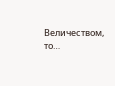Величеством, то…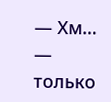— Хм… — только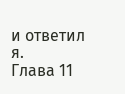и ответил я.
Глава 11